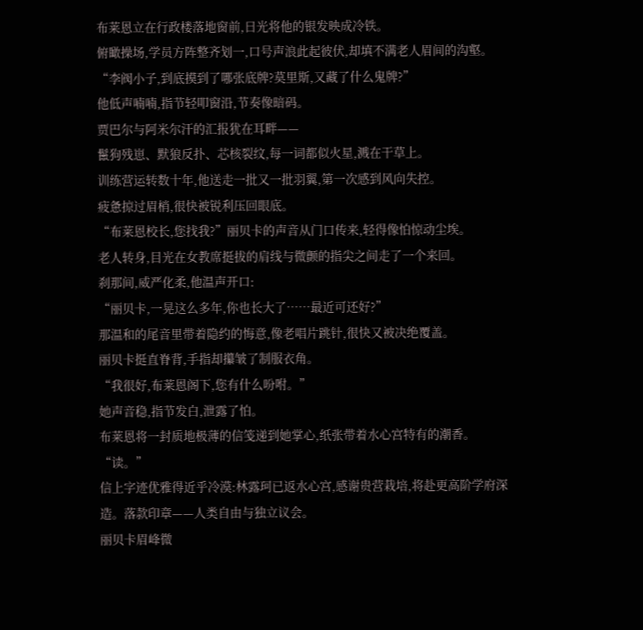布莱恩立在行政楼落地窗前,日光将他的银发映成冷铁。
俯瞰操场,学员方阵整齐划一,口号声浪此起彼伏,却填不满老人眉间的沟壑。
“李阀小子,到底摸到了哪张底牌?莫里斯,又藏了什么鬼牌?”
他低声喃喃,指节轻叩窗沿,节奏像暗码。
贾巴尔与阿米尔汗的汇报犹在耳畔——
鬣狗残崽、默狼反扑、芯核裂纹,每一词都似火星,溅在干草上。
训练营运转数十年,他送走一批又一批羽翼,第一次感到风向失控。
疲惫掠过眉梢,很快被锐利压回眼底。
“布莱恩校长,您找我?”丽贝卡的声音从门口传来,轻得像怕惊动尘埃。
老人转身,目光在女教席挺拔的肩线与微颤的指尖之间走了一个来回。
刹那间,威严化柔,他温声开口:
“丽贝卡,一晃这么多年,你也长大了……最近可还好?”
那温和的尾音里带着隐约的悔意,像老唱片跳针,很快又被决绝覆盖。
丽贝卡挺直脊背,手指却攥皱了制服衣角。
“我很好,布莱恩阁下,您有什么吩咐。”
她声音稳,指节发白,泄露了怕。
布莱恩将一封质地极薄的信笺递到她掌心,纸张带着水心宫特有的潮香。
“读。”
信上字迹优雅得近乎冷漠:林露珂已返水心宫,感谢贵营栽培,将赴更高阶学府深造。落款印章——人类自由与独立议会。
丽贝卡眉峰微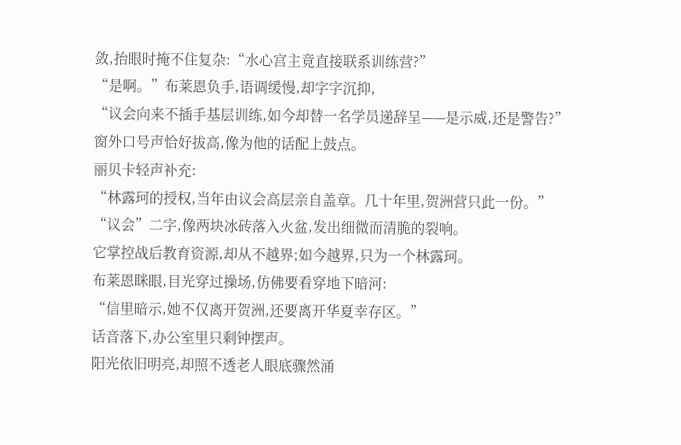敛,抬眼时掩不住复杂:“水心宫主竟直接联系训练营?”
“是啊。”布莱恩负手,语调缓慢,却字字沉抑,
“议会向来不插手基层训练,如今却替一名学员递辞呈——是示威,还是警告?”
窗外口号声恰好拔高,像为他的话配上鼓点。
丽贝卡轻声补充:
“林露珂的授权,当年由议会高层亲自盖章。几十年里,贺洲营只此一份。”
“议会”二字,像两块冰砖落入火盆,发出细微而清脆的裂响。
它掌控战后教育资源,却从不越界;如今越界,只为一个林露珂。
布莱恩眯眼,目光穿过操场,仿佛要看穿地下暗河:
“信里暗示,她不仅离开贺洲,还要离开华夏幸存区。”
话音落下,办公室里只剩钟摆声。
阳光依旧明亮,却照不透老人眼底骤然涌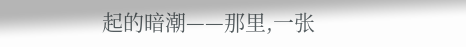起的暗潮——那里,一张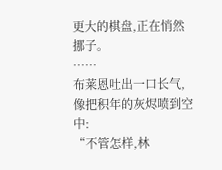更大的棋盘,正在悄然挪子。
……
布莱恩吐出一口长气,像把积年的灰烬喷到空中:
“不管怎样,林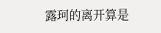露珂的离开算是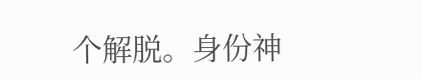个解脱。身份神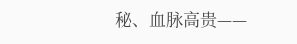秘、血脉高贵——